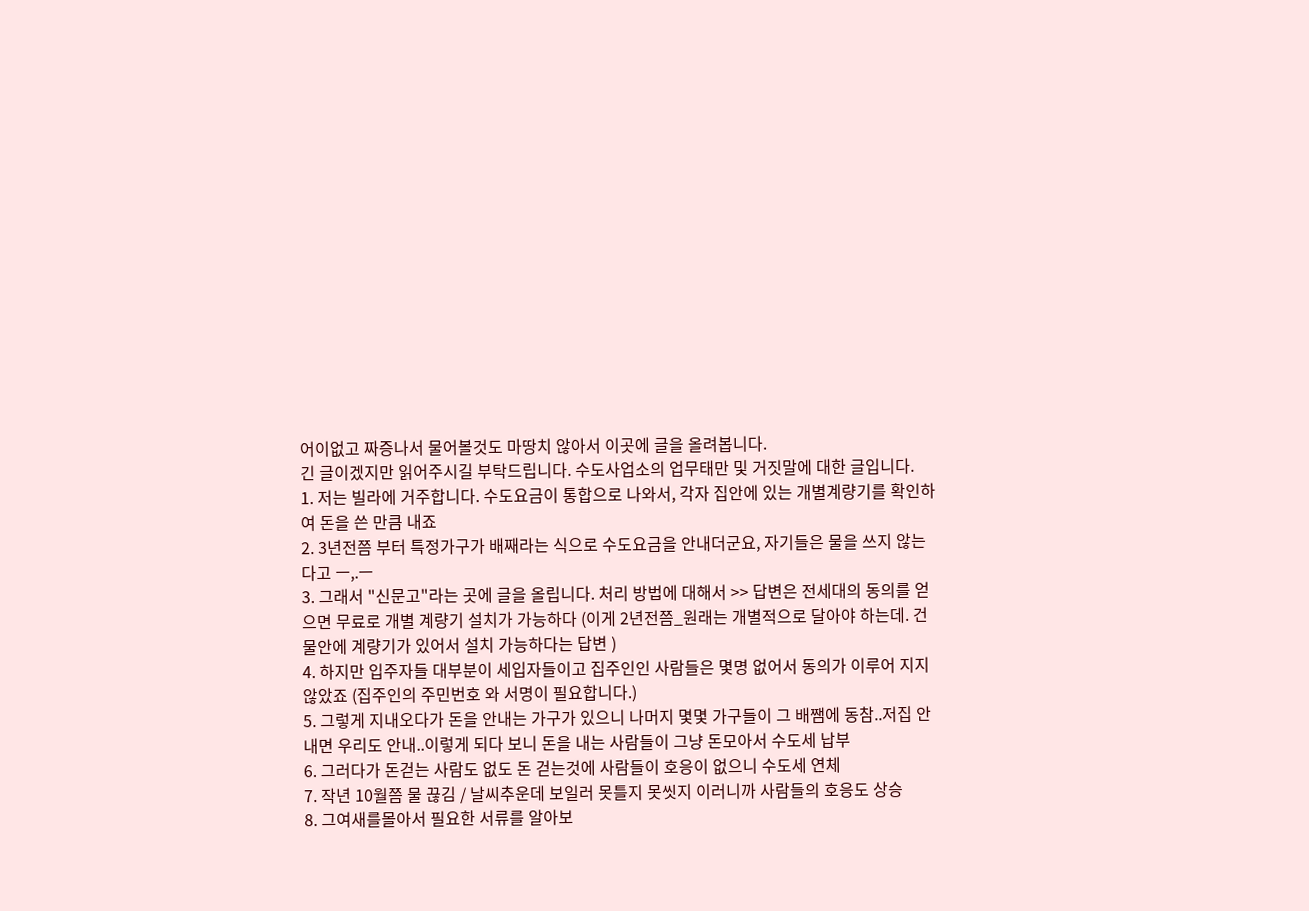어이없고 짜증나서 물어볼것도 마땅치 않아서 이곳에 글을 올려봅니다.
긴 글이겠지만 읽어주시길 부탁드립니다. 수도사업소의 업무태만 및 거짓말에 대한 글입니다.
1. 저는 빌라에 거주합니다. 수도요금이 통합으로 나와서, 각자 집안에 있는 개별계량기를 확인하여 돈을 쓴 만큼 내죠
2. 3년전쯤 부터 특정가구가 배째라는 식으로 수도요금을 안내더군요, 자기들은 물을 쓰지 않는다고 ㅡ,.ㅡ
3. 그래서 "신문고"라는 곳에 글을 올립니다. 처리 방법에 대해서 >> 답변은 전세대의 동의를 얻으면 무료로 개별 계량기 설치가 가능하다 (이게 2년전쯤_원래는 개별적으로 달아야 하는데. 건물안에 계량기가 있어서 설치 가능하다는 답변 )
4. 하지만 입주자들 대부분이 세입자들이고 집주인인 사람들은 몇명 없어서 동의가 이루어 지지 않았죠 (집주인의 주민번호 와 서명이 필요합니다.)
5. 그렇게 지내오다가 돈을 안내는 가구가 있으니 나머지 몇몇 가구들이 그 배쨈에 동참..저집 안내면 우리도 안내..이렇게 되다 보니 돈을 내는 사람들이 그냥 돈모아서 수도세 납부
6. 그러다가 돈걷는 사람도 없도 돈 걷는것에 사람들이 호응이 없으니 수도세 연체
7. 작년 10월쯤 물 끊김 / 날씨추운데 보일러 못틀지 못씻지 이러니까 사람들의 호응도 상승
8. 그여새를몰아서 필요한 서류를 알아보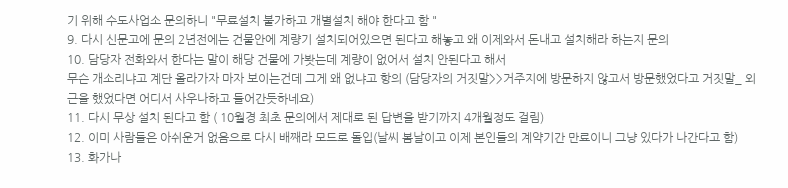기 위해 수도사업소 문의하니 "무료설치 불가하고 개별설치 해야 한다고 함 "
9. 다시 신문고에 문의 2년전에는 건물안에 계량기 설치되어있으면 된다고 해놓고 왜 이제와서 돈내고 설치해라 하는지 문의
10. 담당자 전화와서 한다는 말이 해당 건물에 가봣는데 계량이 없어서 설치 안된다고 해서
무슨 개소리냐고 계단 올라가자 마자 보이는건데 그게 왜 없냐고 항의 (담당자의 거짓말>>거주지에 방문하지 않고서 방문했었다고 거짓말_ 외근을 했었다면 어디서 사우나하고 들어간듯하네요)
11. 다시 무상 설치 된다고 함 ( 10월경 최초 문의에서 제대로 된 답변을 받기까지 4개월정도 걸림)
12. 이미 사람들은 아쉬운거 없음으로 다시 배째라 모드로 돌입(날씨 봄날이고 이제 본인들의 계약기간 만료이니 그냥 있다가 나간다고 함)
13. 화가나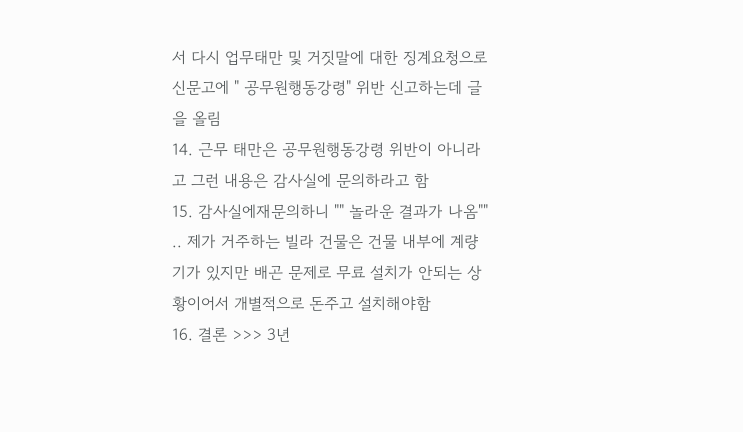서 다시 업무태만 및 거짓말에 대한 징계요청으로 신문고에 " 공무원행동강령" 위반 신고하는데 글을 올림
14. 근무 태만은 공무원행동강령 위반이 아니라고 그런 내용은 감사실에 문의하라고 함
15. 감사실에재문의하니 "" 놀라운 결과가 나옴"" .. 제가 거주하는 빌라 건물은 건물 내부에 계량기가 있지만 배곤 문제로 무료 설치가 안되는 상황이어서 개별적으로 돈주고 설치해야함
16. 결론 >>> 3년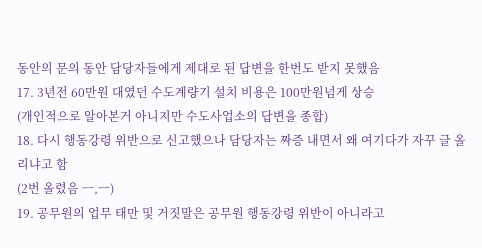동안의 문의 동안 담당자들에게 제대로 된 답변을 한번도 받지 못했음
17. 3년전 60만원 대였던 수도계량기 설치 비용은 100만원넘게 상승
(개인적으로 알아본거 아니지만 수도사업소의 답변을 종합)
18. 다시 행동강령 위반으로 신고했으나 담당자는 짜증 내면서 왜 여기다가 자꾸 글 올리냐고 함
(2번 올렸음 ㅡ,ㅡ)
19. 공무원의 업무 태만 및 거짓말은 공무원 행동강령 위반이 아니라고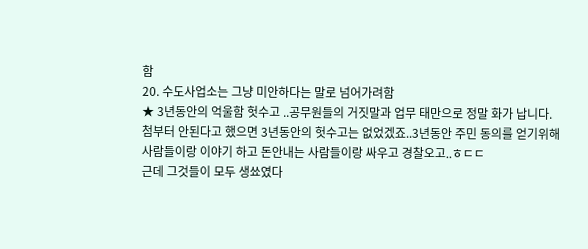함
20. 수도사업소는 그냥 미안하다는 말로 넘어가려함
★ 3년동안의 억울함 헛수고 ..공무원들의 거짓말과 업무 태만으로 정말 화가 납니다.
첨부터 안된다고 했으면 3년동안의 헛수고는 없었겠죠..3년동안 주민 동의를 얻기위해
사람들이랑 이야기 하고 돈안내는 사람들이랑 싸우고 경찰오고..ㅎㄷㄷ
근데 그것들이 모두 생쑈였다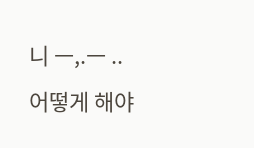니 ㅡ,.ㅡ ..
어떻게 해야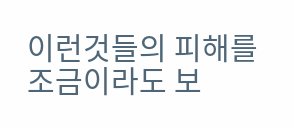이런것들의 피해를 조금이라도 보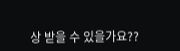상 받을 수 있을가요??